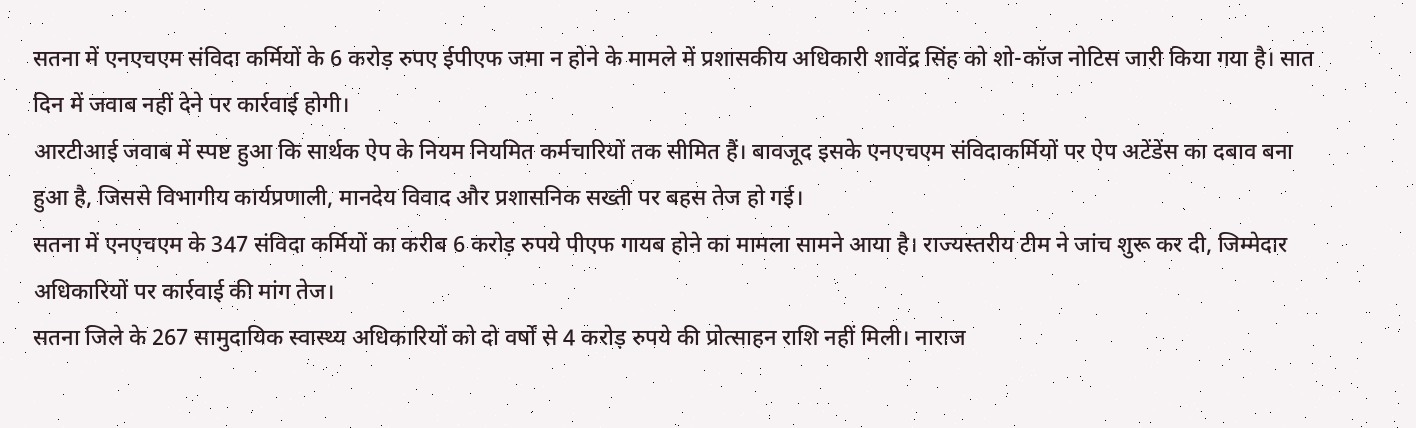सतना में एनएचएम संविदा कर्मियों के 6 करोड़ रुपए ईपीएफ जमा न होने के मामले में प्रशासकीय अधिकारी शावेंद्र सिंह को शो-कॉज नोटिस जारी किया गया है। सात दिन में जवाब नहीं देने पर कार्रवाई होगी।
आरटीआई जवाब में स्पष्ट हुआ कि सार्थक ऐप के नियम नियमित कर्मचारियों तक सीमित हैं। बावजूद इसके एनएचएम संविदाकर्मियों पर ऐप अटेंडेंस का दबाव बना हुआ है, जिससे विभागीय कार्यप्रणाली, मानदेय विवाद और प्रशासनिक सख्ती पर बहस तेज हो गई।
सतना में एनएचएम के 347 संविदा कर्मियों का करीब 6 करोड़ रुपये पीएफ गायब होने का मामला सामने आया है। राज्यस्तरीय टीम ने जांच शुरू कर दी, जिम्मेदार अधिकारियों पर कार्रवाई की मांग तेज।
सतना जिले के 267 सामुदायिक स्वास्थ्य अधिकारियों को दो वर्षों से 4 करोड़ रुपये की प्रोत्साहन राशि नहीं मिली। नाराज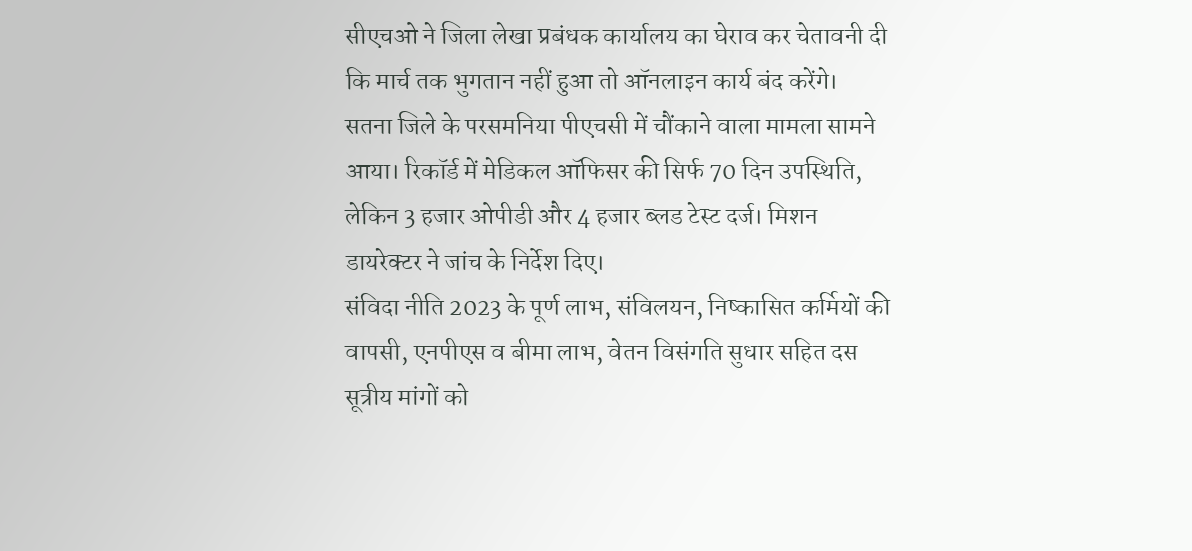सीएचओ ने जिला लेखा प्रबंधक कार्यालय का घेराव कर चेतावनी दी कि मार्च तक भुगतान नहीं हुआ तो ऑनलाइन कार्य बंद करेंगे।
सतना जिले के परसमनिया पीएचसी में चौंकाने वाला मामला सामने आया। रिकॉर्ड में मेडिकल ऑफिसर की सिर्फ 70 दिन उपस्थिति, लेकिन 3 हजार ओपीडी और 4 हजार ब्लड टेस्ट दर्ज। मिशन डायरेक्टर ने जांच के निर्देश दिए।
संविदा नीति 2023 के पूर्ण लाभ, संविलयन, निष्कासित कर्मियों की वापसी, एनपीएस व बीमा लाभ, वेतन विसंगति सुधार सहित दस सूत्रीय मांगों को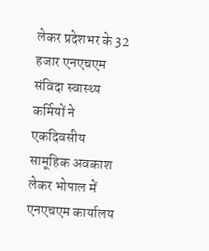लेकर प्रदेशभर के 32 हजार एनएचएम संविदा स्वास्थ्य कर्मियों ने एकदिवसीय सामूहिक अवकाश लेकर भोपाल में एनएचएम कार्यालय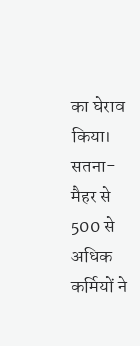का घेराव किया। सतना-मैहर से 500 से अधिक कर्मियों ने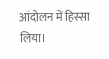आंदोलन में हिस्सा लिया।